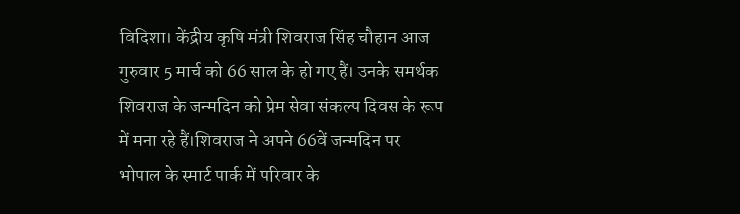विदिशा। केंद्रीय कृषि मंत्री शिवराज सिंह चौहान आज गुरुवार 5 मार्च को 66 साल के हो गए हैं। उनके समर्थक शिवराज के जन्मदिन को प्रेम सेवा संकल्प दिवस के रूप में मना रहे हैं।शिवराज ने अपने 66वें जन्मदिन पर भोपाल के स्मार्ट पार्क में परिवार के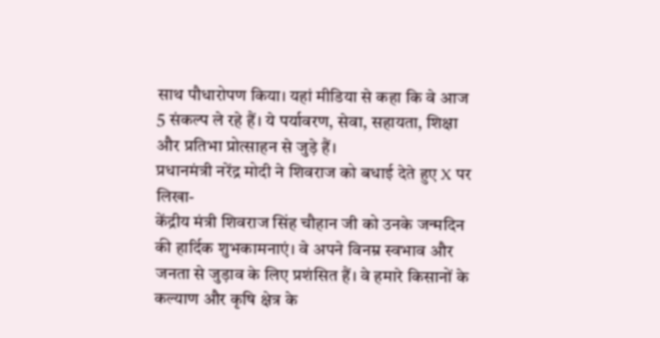साथ पौधारोपण किया। यहां मीडिया से कहा कि वे आज 5 संकल्प ले रहे हैं। ये पर्यावरण, सेवा, सहायता, शिक्षा और प्रतिभा प्रोत्साहन से जुड़े हैं।
प्रधानमंत्री नरेंद्र मोदी ने शिवराज को बधाई देते हुए X पर लिखा-
केंद्रीय मंत्री शिवराज सिंह चौहान जी को उनके जन्मदिन की हार्दिक शुभकामनाएं। वे अपने विनम्र स्वभाव और जनता से जुड़ाव के लिए प्रशंसित हैं। वे हमारे किसानों के कल्याण और कृषि क्षेत्र के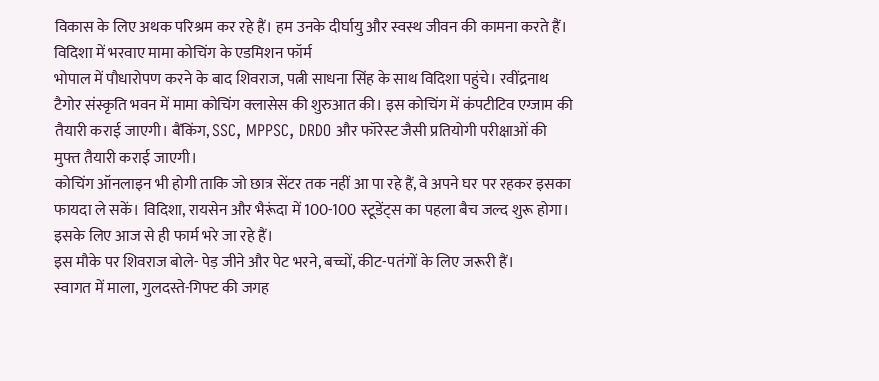विकास के लिए अथक परिश्रम कर रहे हैं। हम उनके दीर्घायु और स्वस्थ जीवन की कामना करते हैं।
विदिशा में भरवाए मामा कोचिंग के एडमिशन फॉर्म
भोपाल में पौधारोपण करने के बाद शिवराज, पत्नी साधना सिंह के साथ विदिशा पहुंचे। रवींद्रनाथ टैगोर संस्कृति भवन में मामा कोचिंग क्लासेस की शुरुआत की। इस कोचिंग में कंपटीटिव एग्जाम की तैयारी कराई जाएगी। बैंकिंग, SSC, MPPSC, DRDO और फॉरेस्ट जैसी प्रतियोगी परीक्षाओं की मुफ्त तैयारी कराई जाएगी।
कोचिंग ऑनलाइन भी होगी ताकि जो छात्र सेंटर तक नहीं आ पा रहे हैं, वे अपने घर पर रहकर इसका फायदा ले सकें। विदिशा, रायसेन और भैरूंदा में 100-100 स्टूडेंट्स का पहला बैच जल्द शुरू होगा। इसके लिए आज से ही फार्म भरे जा रहे हैं।
इस मौके पर शिवराज बोले- पेड़ जीने और पेट भरने, बच्चों, कीट-पतंगों के लिए जरूरी हैं।
स्वागत में माला, गुलदस्ते-गिफ्ट की जगह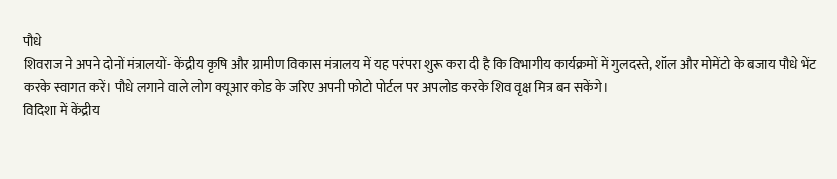पौधे
शिवराज ने अपने दोनों मंत्रालयों- केंद्रीय कृषि और ग्रामीण विकास मंत्रालय में यह परंपरा शुरू करा दी है कि विभागीय कार्यक्रमों में गुलदस्ते, शॉल और मोमेंटो के बजाय पौधे भेंट करके स्वागत करें। पौधे लगाने वाले लोग क्यूआर कोड के जरिए अपनी फोटो पोर्टल पर अपलोड करके शिव वृक्ष मित्र बन सकेंगे।
विदिशा में केंद्रीय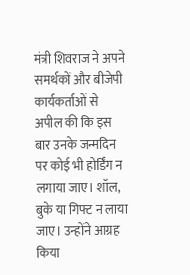मंत्री शिवराज ने अपने समर्थकों और बीजेपी कार्यकर्ताओं से अपील की कि इस बार उनके जन्मदिन पर कोई भी होर्डिंग न लगाया जाए। शॉल, बुके या गिफ्ट न लाया जाए। उन्होंने आग्रह किया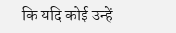कि यदि कोई उन्हें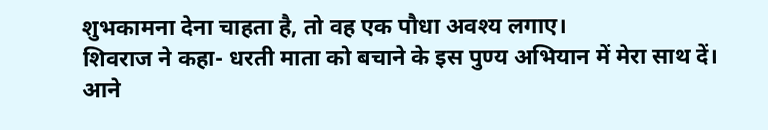शुभकामना देना चाहता है, तो वह एक पौधा अवश्य लगाए।
शिवराज ने कहा- धरती माता को बचाने के इस पुण्य अभियान में मेरा साथ दें। आने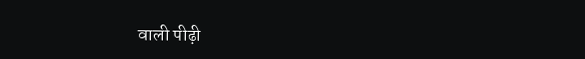वाली पीढ़ी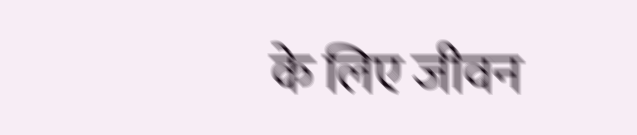के लिए जीवन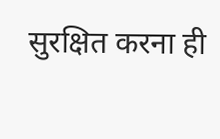सुरक्षित करना ही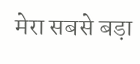मेरा सबसे बड़ा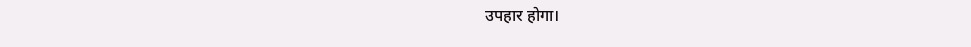उपहार होगा।